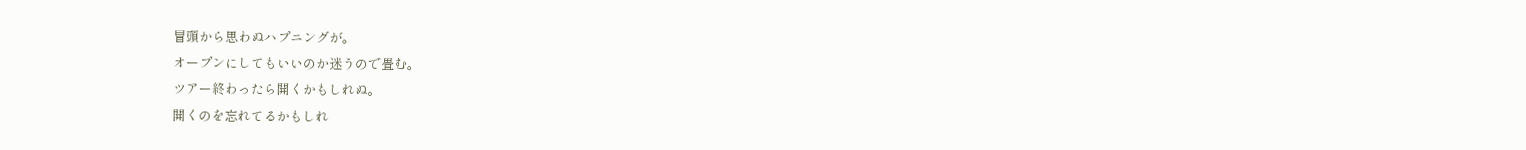冒頭から思わぬハプニングが。
オープンにしてもいいのか迷うので畳む。
ツアー終わったら開くかもしれぬ。
開くのを忘れてるかもしれ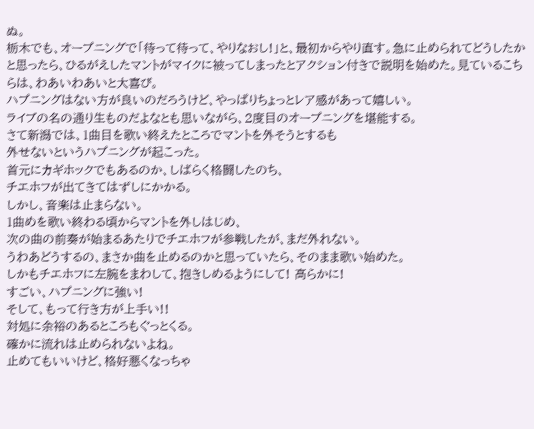ぬ。
栃木でも、オープニングで「待って待って、やりなおし!」と、最初からやり直す。急に止められてどうしたかと思ったら、ひるがえしたマントがマイクに被ってしまったとアクション付きで説明を始めた。見ているこちらは、わあいわあいと大喜び。
ハプニングはない方が良いのだろうけど、やっぱりちょっとレア感があって嬉しい。
ライブの名の通り生ものだよなとも思いながら、2度目のオープニングを堪能する。
さて新潟では、1曲目を歌い終えたところでマントを外そうとするも
外せないというハプニングが起こった。
首元にカギホックでもあるのか、しばらく格闘したのち、
チエホフが出てきてはずしにかかる。
しかし、音楽は止まらない。
1曲めを歌い終わる頃からマントを外しはじめ、
次の曲の前奏が始まるあたりでチエホフが参戦したが、まだ外れない。
うわあどうするの、まさか曲を止めるのかと思っていたら、そのまま歌い始めた。
しかもチエホフに左腕をまわして、抱きしめるようにして! 高らかに!
すごい、ハプニングに強い!
そして、もって行き方が上手い!!
対処に余裕のあるところもぐっとくる。
確かに流れは止められないよね。
止めてもいいけど、格好悪くなっちゃ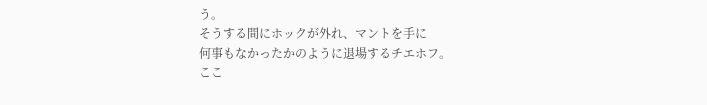う。
そうする間にホックが外れ、マントを手に
何事もなかったかのように退場するチエホフ。
ここ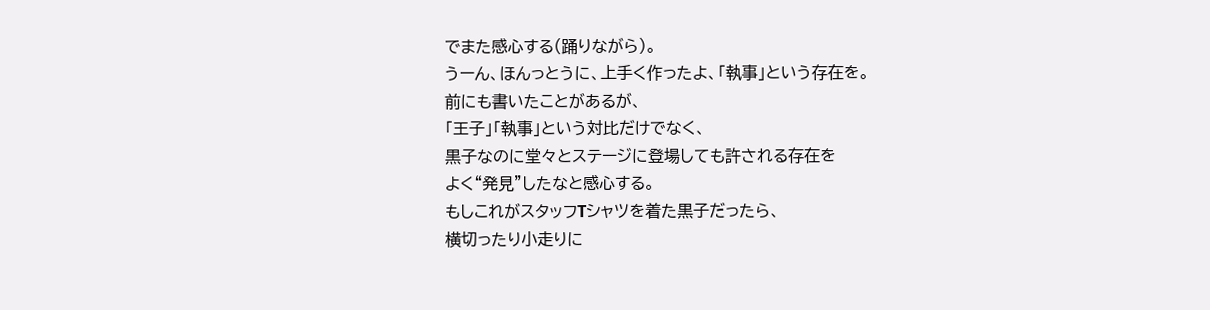でまた感心する(踊りながら)。
うーん、ほんっとうに、上手く作ったよ、「執事」という存在を。
前にも書いたことがあるが、
「王子」「執事」という対比だけでなく、
黒子なのに堂々とステージに登場しても許される存在を
よく“発見”したなと感心する。
もしこれがスタッフTシャツを着た黒子だったら、
横切ったり小走りに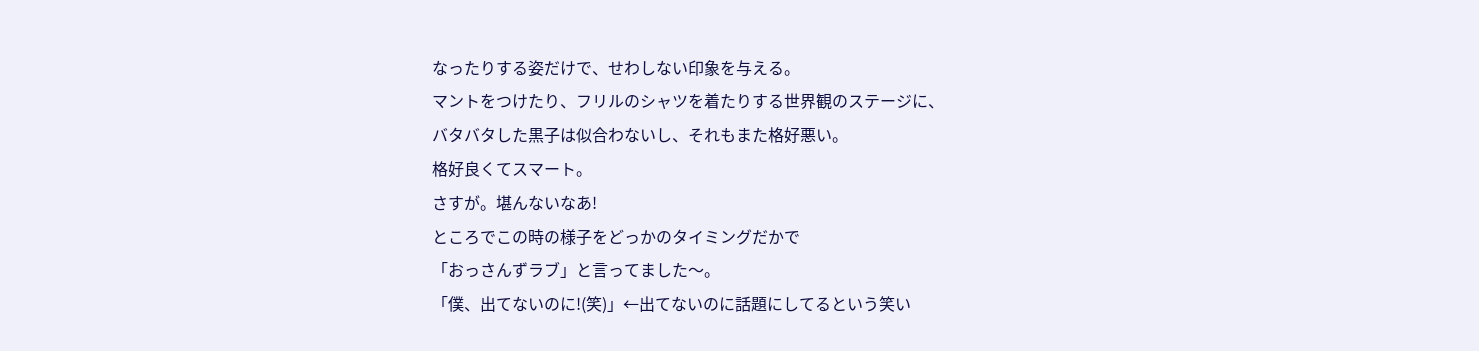なったりする姿だけで、せわしない印象を与える。
マントをつけたり、フリルのシャツを着たりする世界観のステージに、
バタバタした黒子は似合わないし、それもまた格好悪い。
格好良くてスマート。
さすが。堪んないなあ!
ところでこの時の様子をどっかのタイミングだかで
「おっさんずラブ」と言ってました〜。
「僕、出てないのに!(笑)」←出てないのに話題にしてるという笑い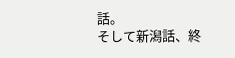話。
そして新潟話、終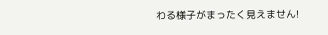わる様子がまったく見えません!